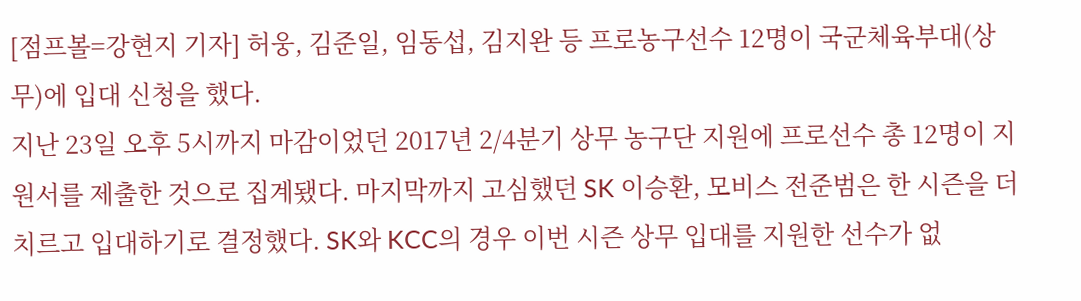[점프볼=강현지 기자] 허웅, 김준일, 임동섭, 김지완 등 프로농구선수 12명이 국군체육부대(상무)에 입대 신청을 했다.
지난 23일 오후 5시까지 마감이었던 2017년 2/4분기 상무 농구단 지원에 프로선수 총 12명이 지원서를 제출한 것으로 집계됐다. 마지막까지 고심했던 SK 이승환, 모비스 전준범은 한 시즌을 더 치르고 입대하기로 결정했다. SK와 KCC의 경우 이번 시즌 상무 입대를 지원한 선수가 없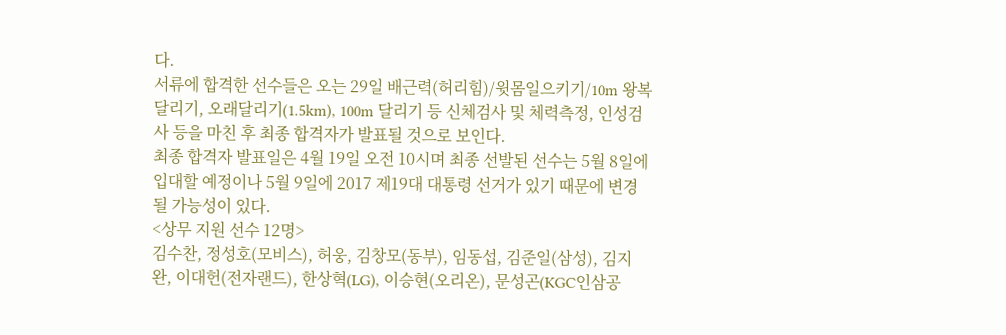다.
서류에 합격한 선수들은 오는 29일 배근력(허리힘)/윗몸일으키기/10m 왕복달리기, 오래달리기(1.5km), 100m 달리기 등 신체검사 및 체력측정, 인성검사 등을 마친 후 최종 합격자가 발표될 것으로 보인다.
최종 합격자 발표일은 4월 19일 오전 10시며 최종 선발된 선수는 5월 8일에 입대할 예정이나 5월 9일에 2017 제19대 대통령 선거가 있기 때문에 변경될 가능성이 있다.
<상무 지원 선수 12명>
김수찬, 정성호(모비스), 허웅, 김창모(동부), 임동섭, 김준일(삼성), 김지완, 이대헌(전자랜드), 한상혁(LG), 이승현(오리온), 문성곤(KGC인삼공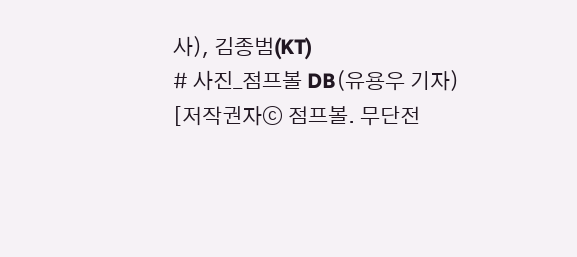사), 김종범(KT)
# 사진_점프볼 DB(유용우 기자)
[저작권자ⓒ 점프볼. 무단전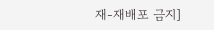재-재배포 금지]